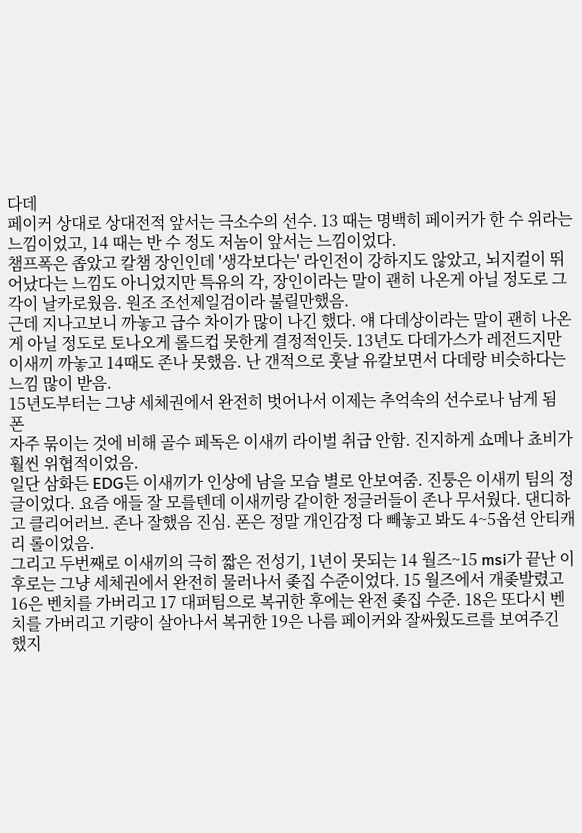다데
페이커 상대로 상대전적 앞서는 극소수의 선수. 13 때는 명백히 페이커가 한 수 위라는 느낌이었고, 14 때는 반 수 정도 저놈이 앞서는 느낌이었다.
챔프폭은 좁았고 칼챔 장인인데 '생각보다는' 라인전이 강하지도 않았고, 뇌지컬이 뛰어났다는 느낌도 아니었지만 특유의 각, 장인이라는 말이 괜히 나온게 아닐 정도로 그 각이 날카로웠음. 원조 조선제일검이라 불릴만했음.
근데 지나고보니 까놓고 급수 차이가 많이 나긴 했다. 얘 다데상이라는 말이 괜히 나온게 아닐 정도로 토나오게 롤드컵 못한게 결정적인듯. 13년도 다데가스가 레전드지만 이새끼 까놓고 14때도 존나 못했음. 난 갠적으로 훗날 유칼보면서 다데랑 비슷하다는 느낌 많이 받음.
15년도부터는 그냥 세체권에서 완전히 벗어나서 이제는 추억속의 선수로나 남게 됨
폰
자주 묶이는 것에 비해 골수 페독은 이새끼 라이벌 취급 안함. 진지하게 쇼메나 쵸비가 훨씬 위협적이었음.
일단 삼화든 EDG든 이새끼가 인상에 남을 모습 별로 안보여줌. 진퉁은 이새끼 팀의 정글이었다. 요즘 애들 잘 모를텐데 이새끼랑 같이한 정글러들이 존나 무서웠다. 댄디하고 클리어러브. 존나 잘했음 진심. 폰은 정말 개인감정 다 빼놓고 봐도 4~5옵션 안티캐리 롤이었음.
그리고 두번째로 이새끼의 극히 짧은 전성기, 1년이 못되는 14 월즈~15 msi가 끝난 이후로는 그냥 세체권에서 완전히 물러나서 좆집 수준이었다. 15 월즈에서 개좆발렸고 16은 벤치를 가버리고 17 대퍼팀으로 복귀한 후에는 완전 좆집 수준. 18은 또다시 벤치를 가버리고 기량이 살아나서 복귀한 19은 나름 페이커와 잘싸웠도르를 보여주긴 했지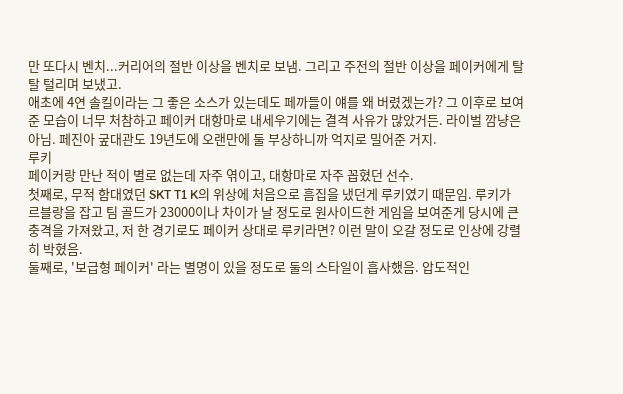만 또다시 벤치...커리어의 절반 이상을 벤치로 보냄. 그리고 주전의 절반 이상을 페이커에게 탈탈 털리며 보냈고.
애초에 4연 솔킬이라는 그 좋은 소스가 있는데도 페까들이 얘를 왜 버렸겠는가? 그 이후로 보여준 모습이 너무 처참하고 페이커 대항마로 내세우기에는 결격 사유가 많았거든. 라이벌 깜냥은 아님. 페진아 궆대관도 19년도에 오랜만에 둘 부상하니까 억지로 밀어준 거지.
루키
페이커랑 만난 적이 별로 없는데 자주 엮이고, 대항마로 자주 꼽혔던 선수.
첫째로, 무적 함대였던 SKT T1 K의 위상에 처음으로 흠집을 냈던게 루키였기 때문임. 루키가 르블랑을 잡고 팀 골드가 23000이나 차이가 날 정도로 원사이드한 게임을 보여준게 당시에 큰 충격을 가져왔고, 저 한 경기로도 페이커 상대로 루키라면? 이런 말이 오갈 정도로 인상에 강렬히 박혔음.
둘째로, '보급형 페이커' 라는 별명이 있을 정도로 둘의 스타일이 흡사했음. 압도적인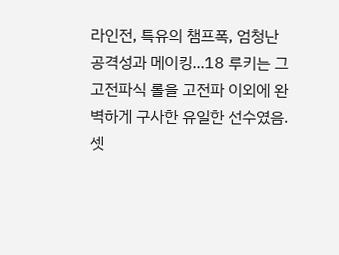라인전, 특유의 챔프폭, 엄청난 공격성과 메이킹...18 루키는 그 고전파식 롤을 고전파 이외에 완벽하게 구사한 유일한 선수였음.
셋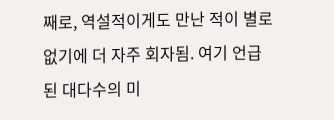째로, 역설적이게도 만난 적이 별로 없기에 더 자주 회자됨. 여기 언급된 대다수의 미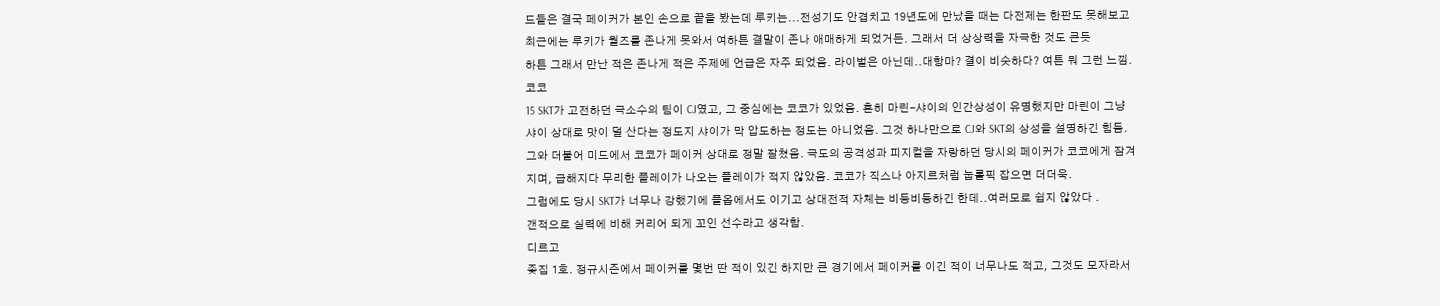드들은 결국 페이커가 본인 손으로 끝을 봤는데 루키는...전성기도 안겹치고 19년도에 만났을 때는 다전제는 한판도 못해보고 최근에는 루키가 월즈를 존나게 못와서 여하튼 결말이 존나 애매하게 되었거든. 그래서 더 상상력을 자극한 것도 큰듯
하튼 그래서 만난 적은 존나게 적은 주제에 언급은 자주 되었음. 라이벌은 아닌데..대항마? 결이 비슷하다? 여튼 뭐 그런 느낌.
코코
15 SKT가 고전하던 극소수의 팀이 CJ였고, 그 중심에는 코코가 있었음. 흔히 마린-샤이의 인간상성이 유명했지만 마린이 그냥 샤이 상대로 맛이 덜 산다는 정도지 샤이가 막 압도하는 정도는 아니었음. 그것 하나만으로 CJ와 SKT의 상성을 설명하긴 힘듬. 그와 더불어 미드에서 코코가 페이커 상대로 정말 잘쳤음. 극도의 공격성과 피지컬을 자랑하던 당시의 페이커가 코코에게 잠겨지며, 급해지다 무리한 플레이가 나오는 플레이가 적지 않았음. 코코가 직스나 아지르처럼 눕롤픽 잡으면 더더욱.
그럼에도 당시 SKT가 너무나 강했기에 플옵에서도 이기고 상대전적 자체는 비등비등하긴 한데..여러모로 쉽지 않았다 .
갠적으로 실력에 비해 커리어 되게 꼬인 선수라고 생각함.
디르고
좆집 1호. 정규시즌에서 페이커를 몇번 딴 적이 있긴 하지만 큰 경기에서 페이커를 이긴 적이 너무나도 적고, 그것도 모자라서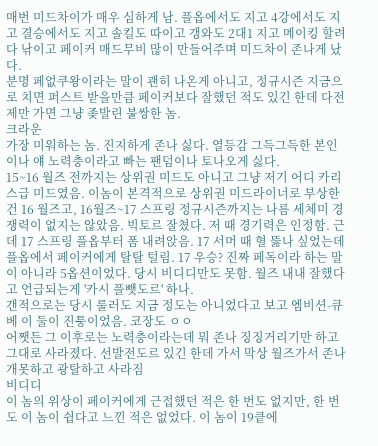매번 미드차이가 매우 심하게 남. 플옵에서도 지고 4강에서도 지고 결승에서도 지고 솔킬도 따이고 갱와도 2대1 지고 메이킹 할려다 낚이고 페이커 매드무비 많이 만들어주며 미드차이 존나게 났다.
분명 페없쿠왕이라는 말이 괜히 나온게 아니고, 정규시즌 지금으로 치면 퍼스트 받을만큼 페이커보다 잘했던 적도 있긴 한데 다전제만 가면 그냥 좆발린 불쌍한 놈.
크라운
가장 미워하는 놈. 진지하게 존나 싫다. 열등감 그득그득한 본인이나 얘 노력충이라고 빠는 팬덤이나 토나오게 싫다.
15~16 월즈 전까지는 상위권 미드도 아니고 그냥 저기 어디 카리스급 미드였음. 이놈이 본격적으로 상위권 미드라이너로 부상한건 16 월즈고, 16월즈~17 스프링 정규시즌까지는 나름 세체미 경쟁력이 없지는 않았음. 빅토르 잘쳤다. 저 때 경기력은 인정함. 근데 17 스프링 플옵부터 폼 내려앉음. 17 서머 때 혈 뚫나 싶었는데 플옵에서 페이커에게 탈탈 털림. 17 우승? 진짜 페독이라 하는 말이 아니라 5옵션이었다. 당시 비디디만도 못함. 월즈 내내 잘했다고 언급되는게 '카시 플뺏도르' 하나.
갠적으로는 당시 룰러도 지금 정도는 아니었다고 보고 엠비션-큐베 이 둘이 진퉁이었음. 코장도 ㅇㅇ
어쨋든 그 이후로는 노력충이라는데 뭐 존나 징징거리기만 하고 그대로 사라졌다. 선발전도르 있긴 한데 가서 막상 월즈가서 존나 개못하고 광탈하고 사라짐
비디디
이 놈의 위상이 페이커에게 근접했던 적은 한 번도 없지만, 한 번도 이 놈이 쉽다고 느낀 적은 없었다. 이 놈이 19킅에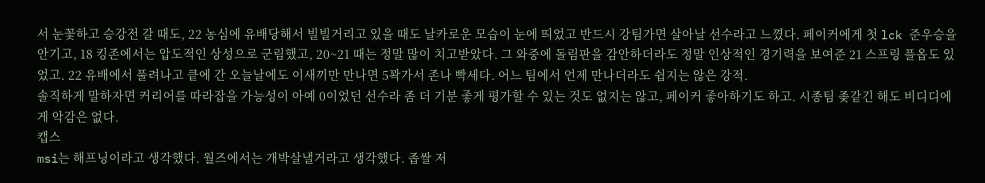서 눈꽃하고 승강전 갈 때도, 22 농심에 유배당해서 빌빌거리고 있을 때도 날카로운 모습이 눈에 띄었고 반드시 강팀가면 살아날 선수라고 느꼈다. 페이커에게 첫 lck 준우승을 안기고, 18 킹존에서는 압도적인 상성으로 군림했고, 20~21 때는 정말 많이 치고받았다. 그 와중에 돌림판을 감안하더라도 정말 인상적인 경기력을 보여준 21 스프링 플옵도 있었고. 22 유배에서 풀려나고 킅에 간 오늘날에도 이새끼만 만나면 5꽉가서 존나 빡세다. 어느 팀에서 언제 만나더라도 쉽지는 않은 강적.
솔직하게 말하자면 커리어를 따라잡을 가능성이 아예 0이었던 선수라 좀 더 기분 좋게 평가할 수 있는 것도 없지는 않고, 페이커 좋아하기도 하고. 시종팀 좆같긴 해도 비디디에게 악감은 없다.
캡스
msi는 해프닝이라고 생각했다. 월즈에서는 개박살낼거라고 생각했다. 좁쌀 저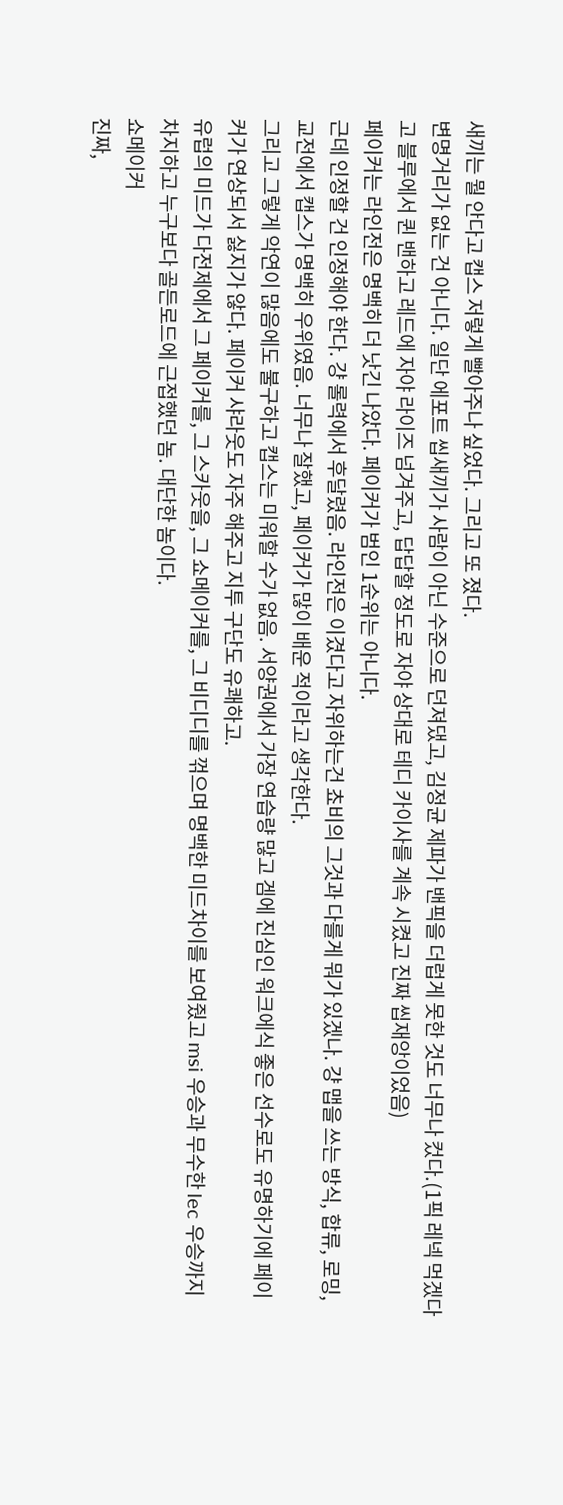새끼는 뭘 안다고 캡스 저렇게 빨아주나 싶었다. 그리고 또 졌다.
변명거리가 없는 건 아니다. 일단 에포트 씹새끼가 사람이 아닌 수준으로 던져댔고, 김정균 제파가 밴픽을 더럽게 못한 것도 너무나 컸다.(1픽 레넥 먹겠다고 블루에서 퀸 밴하고 레드에 자야 라이즈 넘겨주고, 답답할 정도로 자야 상대로 테디 카이사를 계속 시켰고 진짜 씹재앙이었음)
페이커는 라인전은 명백히 더 낫긴 나았다. 페이커가 범인 1순위는 아니다.
근데 인정할 건 인정해야 한다. 걍 롤력에서 후달렸음. 라인전은 이겼다고 자위하는건 쵸비의 그것과 다를게 뭐가 있겠나. 걍 맵을 쓰는 방식, 합류, 로밍, 교전에서 캡스가 명백히 우위였음. 너무나 잘했고, 페이커가 많이 배운 적이라고 생각한다.
그리고 그렇게 악연이 많음에도 불구하고 캡스는 미워할 수가 없음. 서양권에서 가장 연습량 많고 겜에 진심인 워크에식 좋은 선수로도 유명하기에 페이커가 연상되서 싫지가 않다. 페이커 샤라웃도 자주 해주고 지투 구단도 유쾌하고.
유럽의 미드가 다전제에서 그 페이커를, 그 스카웃을, 그 쇼메이커를, 그 비디디를 꺾으며 명백한 미드차이를 보여줬고 msi 우승과 무수한 lec 우승까지 차지하고 누구보다 골든로드에 근접했던 놈. 대단한 놈이다.
쇼메이커
진짜,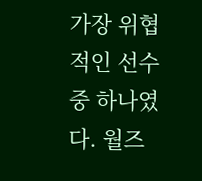가장 위협적인 선수중 하나였다. 월즈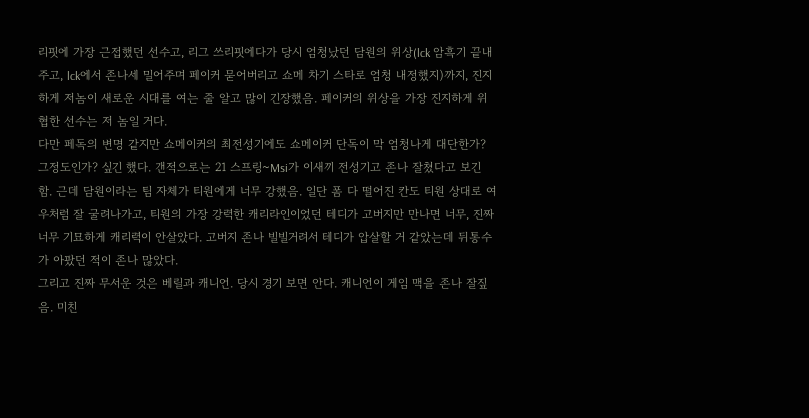리핏에 가장 근접했던 선수고, 리그 쓰리핏에다가 당시 엄청났던 담원의 위상(lck 암흑기 끝내주고, lck에서 존나세 밀어주며 페이커 묻어버리고 쇼메 차기 스타로 엄청 내정했지)까지, 진지하게 저놈이 새로운 시대를 여는 줄 알고 많이 긴장했음. 페이커의 위상을 가장 진지하게 위협한 선수는 저 놈일 거다.
다만 페독의 변명 같지만 쇼메이커의 최전성기에도 쇼메이커 단독이 막 엄청나게 대단한가? 그정도인가? 싶긴 했다. 갠적으로는 21 스프링~Msi가 이새끼 전성기고 존나 잘쳤다고 보긴 함. 근데 담원이라는 팀 자체가 티원에게 너무 강했음. 일단 폼 다 떨어진 칸도 티원 상대로 여우처럼 잘 굴려나가고, 티원의 가장 강력한 캐리라인이었던 테디가 고버지만 만나면 너무, 진짜 너무 기묘하게 캐리력이 안살았다. 고버지 존나 빌빌거려서 테디가 압살할 거 같았는데 뒤통수가 아팠던 적이 존나 많았다.
그리고 진짜 무서운 것은 베릴과 캐니언. 당시 경기 보면 안다. 캐니언이 게임 맥을 존나 잘짚음. 미친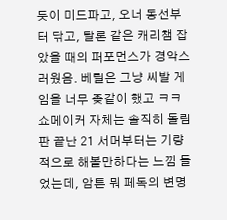듯이 미드파고, 오너 동선부터 닦고, 탈론 같은 캐리챔 잡았을 때의 퍼포먼스가 경악스러웠음. 베릴은 그냥 씨발 게임을 너무 좆같이 했고 ㅋㅋ 쇼메이커 자체는 솔직히 돌림판 끝난 21 서머부터는 기량적으로 해볼만하다는 느낌 들었는데, 암튼 뭐 페독의 변명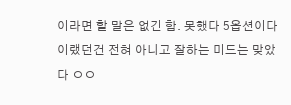이라면 할 말은 없긴 함. 못했다 5옵션이다 이랬던건 전혀 아니고 잘하는 미드는 맞았다 ㅇㅇ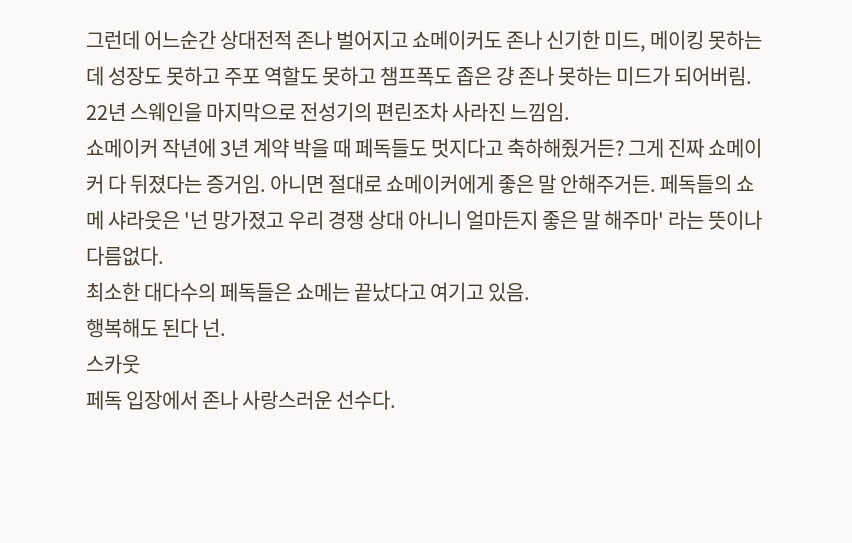그런데 어느순간 상대전적 존나 벌어지고 쇼메이커도 존나 신기한 미드, 메이킹 못하는데 성장도 못하고 주포 역할도 못하고 챔프폭도 좁은 걍 존나 못하는 미드가 되어버림. 22년 스웨인을 마지막으로 전성기의 편린조차 사라진 느낌임.
쇼메이커 작년에 3년 계약 박을 때 페독들도 멋지다고 축하해줬거든? 그게 진짜 쇼메이커 다 뒤졌다는 증거임. 아니면 절대로 쇼메이커에게 좋은 말 안해주거든. 페독들의 쇼메 샤라웃은 '넌 망가졌고 우리 경쟁 상대 아니니 얼마든지 좋은 말 해주마' 라는 뜻이나 다름없다.
최소한 대다수의 페독들은 쇼메는 끝났다고 여기고 있음.
행복해도 된다 넌.
스카웃
페독 입장에서 존나 사랑스러운 선수다.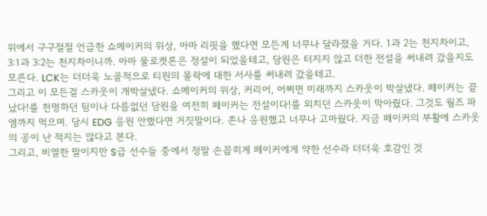위에서 구구절절 언급한 쇼메이커의 위상, 아마 리핏을 했다면 모든게 너무나 달라졌을 거다. 1과 2는 천지차이고, 3:1과 3:2는 천지차이니까. 아마 물로켓론은 정설이 되었을테고, 담원은 터지지 않고 더한 전설을 써내려 갔을지도 모른다. LCK는 더더욱 노골적으로 티원의 몰락에 대한 서사를 써내려 갔을테고.
그리고 이 모든걸 스카웃이 개박살냈다. 쇼메이커의 위상, 커리어, 어쩌면 미래까지 스카웃이 박살냈다. 페이커는 끝났다!를 천명하던 팀이나 다름없던 담원을 여전히 페이커는 전설이다!를 외치던 스카웃이 막아줬다. 그것도 월즈 파엠까지 먹으며. 당시 EDG 응원 안했다면 거짓말이다. 존나 응원했고 너무나 고마웠다. 지금 페이커의 부활에 스카웃의 공이 난 적지는 않다고 본다.
그리고, 비열한 말이지만 S급 선수들 중에서 정말 손꼽히게 페이커에게 약한 선수라 더더욱 호감인 것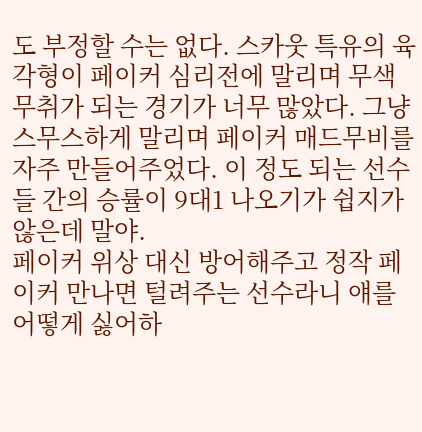도 부정할 수는 없다. 스카웃 특유의 육각형이 페이커 심리전에 말리며 무색무취가 되는 경기가 너무 많았다. 그냥 스무스하게 말리며 페이커 매드무비를 자주 만들어주었다. 이 정도 되는 선수들 간의 승률이 9대1 나오기가 쉽지가 않은데 말야.
페이커 위상 대신 방어해주고 정작 페이커 만나면 털려주는 선수라니 얘를 어떻게 싫어하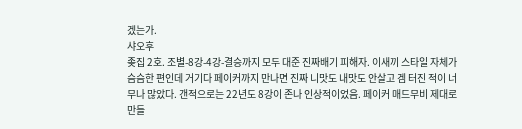겠는가.
샤오후
좆집 2호. 조별-8강-4강-결승까지 모두 대준 진짜배기 피해자. 이새끼 스타일 자체가 슴슴한 편인데 거기다 페이커까지 만나면 진짜 니맛도 내맛도 안살고 겜 터진 적이 너무나 많았다. 갠적으로는 22년도 8강이 존나 인상적이었음. 페이커 매드무비 제대로 만들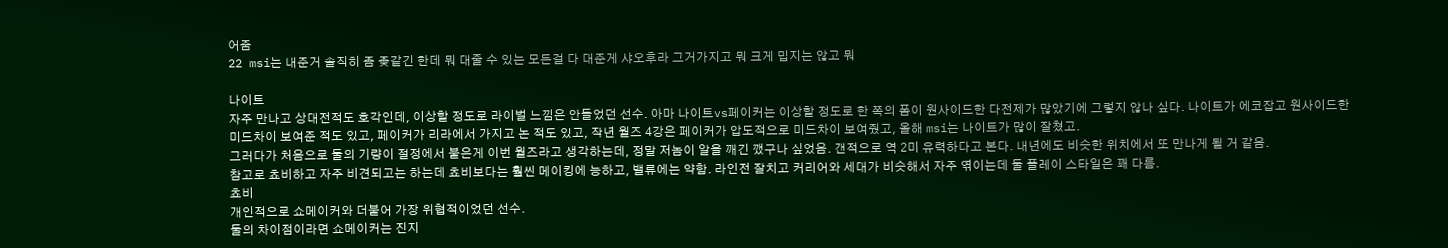어줌
22 msi는 내준거 솔직히 좀 좆같긴 한데 뭐 대줄 수 있는 모든걸 다 대준게 샤오후라 그거가지고 뭐 크게 밉지는 않고 뭐

나이트
자주 만나고 상대전적도 호각인데, 이상할 정도로 라이벌 느낌은 안들었던 선수. 아마 나이트vs페이커는 이상할 정도로 한 쪽의 폼이 원사이드한 다전제가 많았기에 그렇지 않나 싶다. 나이트가 에코잡고 원사이드한 미드차이 보여준 적도 있고, 페이커가 리라에서 가지고 논 적도 있고, 작년 월즈 4강은 페이커가 압도적으로 미드차이 보여줬고, 올해 msi는 나이트가 많이 잘쳤고.
그러다가 처음으로 둘의 기량이 절정에서 붙은게 이번 월즈라고 생각하는데, 정말 저놈이 알을 깨긴 깼구나 싶었음. 갠적으로 역 2미 유력하다고 본다. 내년에도 비슷한 위치에서 또 만나게 될 거 같음.
참고로 쵸비하고 자주 비견되고는 하는데 쵸비보다는 훨씬 메이킹에 능하고, 밸류에는 약함. 라인전 잘치고 커리어와 세대가 비슷해서 자주 엮이는데 둘 플레이 스타일은 꽤 다름.
쵸비
개인적으로 쇼메이커와 더불어 가장 위협적이었던 선수.
둘의 차이점이라면 쇼메이커는 진지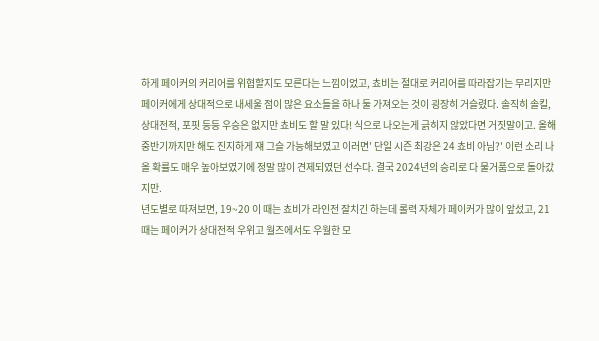하게 페이커의 커리어를 위협할지도 모른다는 느낌이었고, 쵸비는 절대로 커리어를 따라잡기는 무리지만 페이커에게 상대적으로 내세울 점이 많은 요소들을 하나 둘 가져오는 것이 굉장히 거슬렸다. 솔직히 솔킬, 상대전적, 포핏 등등 우승은 없지만 쵸비도 할 말 있다! 식으로 나오는게 긁히지 않았다면 거짓말이고. 올해 중반기까지만 해도 진지하게 쟤 그슬 가능해보였고 이러면' 단일 시즌 최강은 24 쵸비 아님?' 이런 소리 나올 확률도 매우 높아보였기에 정말 많이 견제되였던 선수다. 결국 2024년의 승리로 다 물거품으로 돌아갔지만.
년도별로 따져보면, 19~20 이 때는 쵸비가 라인전 잘치긴 하는데 롤력 자체가 페이커가 많이 앞섰고, 21 때는 페이커가 상대전적 우위고 월즈에서도 우월한 모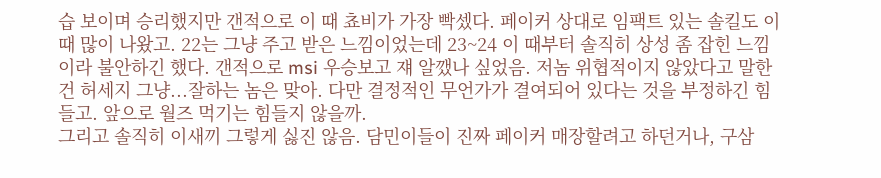습 보이며 승리했지만 갠적으로 이 때 쵸비가 가장 빡셌다. 페이커 상대로 임팩트 있는 솔킬도 이 때 많이 나왔고. 22는 그냥 주고 받은 느낌이었는데 23~24 이 때부터 솔직히 상성 좀 잡힌 느낌이라 불안하긴 했다. 갠적으로 msi 우승보고 쟤 알깼나 싶었음. 저놈 위협적이지 않았다고 말한건 허세지 그냥...잘하는 놈은 맞아. 다만 결정적인 무언가가 결여되어 있다는 것을 부정하긴 힘들고. 앞으로 월즈 먹기는 힘들지 않을까.
그리고 솔직히 이새끼 그렇게 싫진 않음. 담민이들이 진짜 페이커 매장할려고 하던거나, 구삼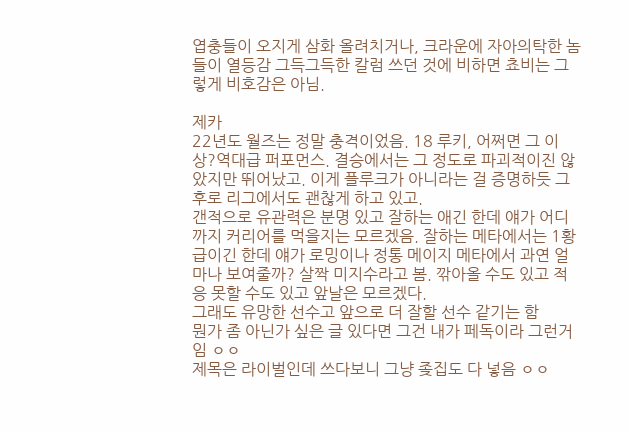엽충들이 오지게 삼화 올려치거나, 크라운에 자아의탁한 놈들이 열등감 그득그득한 칼럼 쓰던 것에 비하면 쵸비는 그렇게 비호감은 아님.

제카
22년도 월즈는 정말 충격이었음. 18 루키, 어쩌면 그 이상?역대급 퍼포먼스. 결승에서는 그 정도로 파괴적이진 않았지만 뛰어났고. 이게 플루크가 아니라는 걸 증명하듯 그 후로 리그에서도 괜찮게 하고 있고.
갠적으로 유관력은 분명 있고 잘하는 애긴 한데 얘가 어디까지 커리어를 먹을지는 모르겠음. 잘하는 메타에서는 1황급이긴 한데 얘가 로밍이나 정통 메이지 메타에서 과연 얼마나 보여줄까? 살짝 미지수라고 봄. 깎아올 수도 있고 적응 못할 수도 있고 앞날은 모르겠다.
그래도 유망한 선수고 앞으로 더 잘할 선수 같기는 함
뭔가 좀 아닌가 싶은 글 있다면 그건 내가 페독이라 그런거임 ㅇㅇ
제목은 라이벌인데 쓰다보니 그냥 좆집도 다 넣음 ㅇㅇ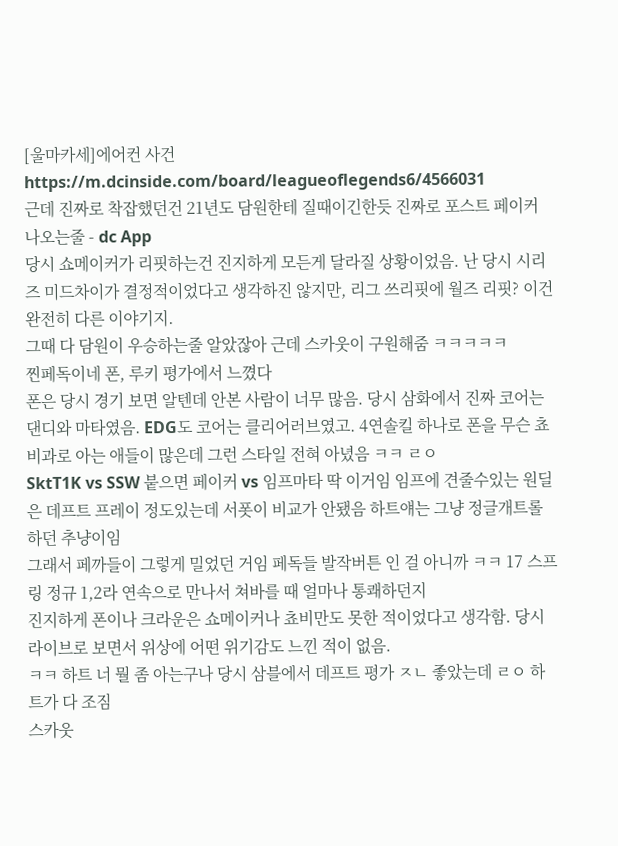[울마카세]에어컨 사건 https://m.dcinside.com/board/leagueoflegends6/4566031
근데 진짜로 착잡했던건 21년도 담원한테 질때이긴한듯 진짜로 포스트 페이커 나오는줄 - dc App
당시 쇼메이커가 리핏하는건 진지하게 모든게 달라질 상황이었음. 난 당시 시리즈 미드차이가 결정적이었다고 생각하진 않지만, 리그 쓰리핏에 월즈 리핏? 이건 완전히 다른 이야기지.
그때 다 담원이 우승하는줄 알았잖아 근데 스카웃이 구원해줌 ㅋㅋㅋㅋㅋ
찐페독이네 폰, 루키 평가에서 느꼈다
폰은 당시 경기 보면 알텐데 안본 사람이 너무 많음. 당시 삼화에서 진짜 코어는 댄디와 마타였음. EDG도 코어는 클리어러브였고. 4연솔킬 하나로 폰을 무슨 쵸비과로 아는 애들이 많은데 그런 스타일 전혀 아녔음 ㅋㅋ ㄹㅇ
SktT1K vs SSW 붙으면 페이커 vs 임프마타 딱 이거임 임프에 견줄수있는 원딜은 데프트 프레이 정도있는데 서폿이 비교가 안됐음 하트얘는 그냥 정글개트롤하던 추냥이임
그래서 페까들이 그렇게 밀었던 거임 페독들 발작버튼 인 걸 아니까 ㅋㅋ 17 스프링 정규 1,2라 연속으로 만나서 쳐바를 때 얼마나 통쾌하던지
진지하게 폰이나 크라운은 쇼메이커나 쵸비만도 못한 적이었다고 생각함. 당시 라이브로 보면서 위상에 어떤 위기감도 느낀 적이 없음.
ㅋㅋ 하트 너 뭘 좀 아는구나 당시 삼블에서 데프트 평가 ㅈㄴ 좋았는데 ㄹㅇ 하트가 다 조짐
스카웃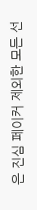은 진심 페이커 제외한 모든 선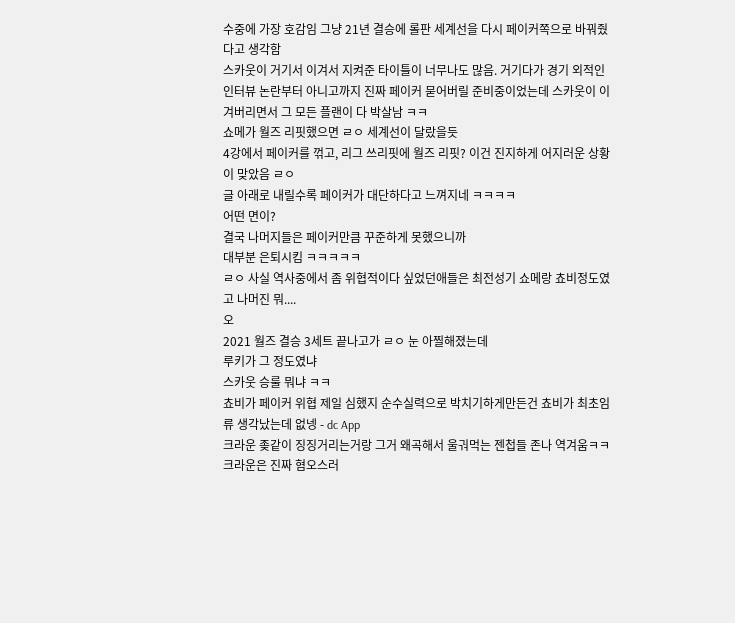수중에 가장 호감임 그냥 21년 결승에 롤판 세계선을 다시 페이커쪽으로 바꿔줬다고 생각함
스카웃이 거기서 이겨서 지켜준 타이틀이 너무나도 많음. 거기다가 경기 외적인 인터뷰 논란부터 아니고까지 진짜 페이커 묻어버릴 준비중이었는데 스카웃이 이겨버리면서 그 모든 플랜이 다 박살남 ㅋㅋ
쇼메가 월즈 리핏했으면 ㄹㅇ 세계선이 달랐을듯
4강에서 페이커를 꺾고, 리그 쓰리핏에 월즈 리핏? 이건 진지하게 어지러운 상황이 맞았음 ㄹㅇ
글 아래로 내릴수록 페이커가 대단하다고 느껴지네 ㅋㅋㅋㅋ
어떤 면이?
결국 나머지들은 페이커만큼 꾸준하게 못했으니까
대부분 은퇴시킴 ㅋㅋㅋㅋㅋ
ㄹㅇ 사실 역사중에서 좀 위협적이다 싶었던애들은 최전성기 쇼메랑 쵸비정도였고 나머진 뭐....
오
2021 월즈 결승 3세트 끝나고가 ㄹㅇ 눈 아찔해졌는데
루키가 그 정도였냐
스카웃 승룰 뭐냐 ㅋㅋ
쵸비가 페이커 위협 제일 심했지 순수실력으로 박치기하게만든건 쵸비가 최초임
류 생각났는데 없넹 - dc App
크라운 좆같이 징징거리는거랑 그거 왜곡해서 울궈먹는 젠첩들 존나 역겨움ㅋㅋ
크라운은 진짜 혐오스러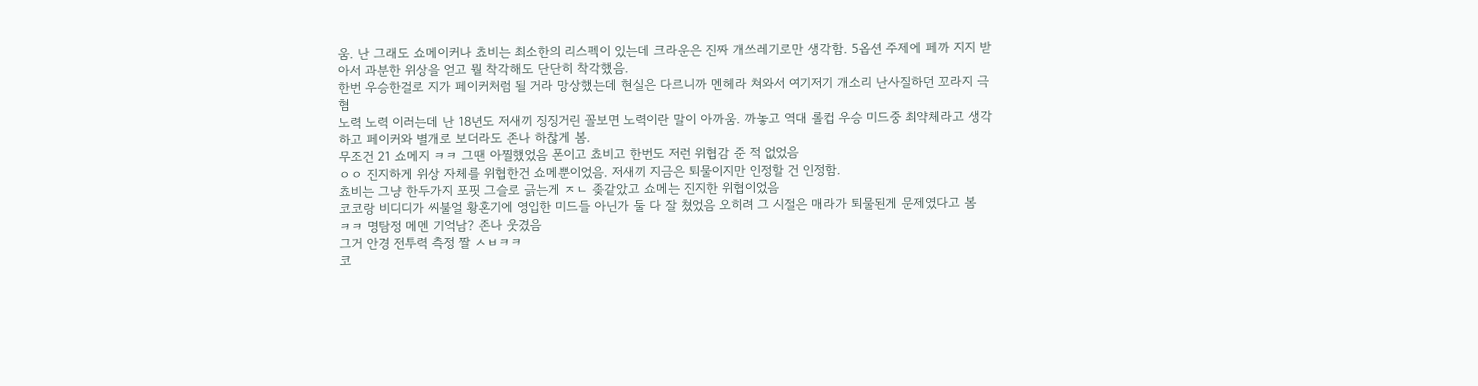움. 난 그래도 쇼메이커나 쵸비는 최소한의 리스펙이 있는데 크라운은 진짜 개쓰레기로만 생각함. 5옵션 주제에 페까 지지 받아서 과분한 위상을 얻고 뭘 착각해도 단단히 착각했음.
한번 우승한걸로 지가 페이커처럼 될 거라 망상했는데 현실은 다르니까 멘헤라 쳐와서 여기저기 개소리 난사질하던 꼬라지 극혐
노력 노력 이러는데 난 18년도 저새끼 징징거린 꼴보면 노력이란 말이 아까움. 까놓고 역대 롤컵 우승 미드중 최약체라고 생각하고 페이커와 별개로 보더라도 존나 하찮게 봄.
무조건 21 쇼메지 ㅋㅋ 그땐 아찔했었음 폰이고 쵸비고 한번도 저런 위협감 준 적 없었음
ㅇㅇ 진지하게 위상 자체를 위협한건 쇼메뿐이었음. 저새끼 지금은 퇴물이지만 인정할 건 인정함.
쵸비는 그냥 한두가지 포핏 그슬로 긁는게 ㅈㄴ 좆같았고 쇼메는 진지한 위협이었음
코코랑 비디디가 씨불얼 황혼기에 영입한 미드들 아닌가 둘 다 잘 쳤었음 오히려 그 시절은 매라가 퇴물된게 문제였다고 봄
ㅋㅋ 명탐정 메멘 기억남? 존나 웃겼음
그거 안경 전투력 측정 짤 ㅅㅂㅋㅋ
코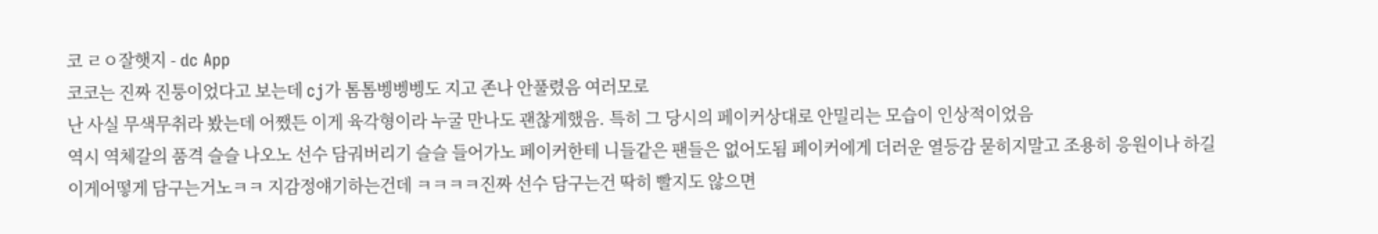코 ㄹㅇ잘햇지 - dc App
코코는 진짜 진퉁이었다고 보는데 cj가 톰톰벵벵벵도 지고 존나 안풀렸음 여러모로
난 사실 무색무취라 봤는데 어쨌든 이게 육각형이라 누굴 만나도 괜찮게했음. 특히 그 당시의 페이커상대로 안밀리는 모습이 인상적이었음
역시 역체갈의 품격 슬슬 나오노 선수 담궈버리기 슬슬 들어가노 페이커한테 니들같은 팬들은 없어도됨 페이커에게 더러운 열등감 묻히지말고 조용히 응원이나 하길
이게어떻게 담구는거노ㅋㅋ 지감정얘기하는건데 ㅋㅋㅋㅋ진짜 선수 담구는건 딱히 빨지도 않으면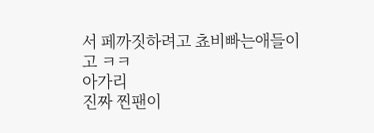서 페까짓하려고 쵸비빠는애들이고 ㅋㅋ
아가리
진짜 찐팬이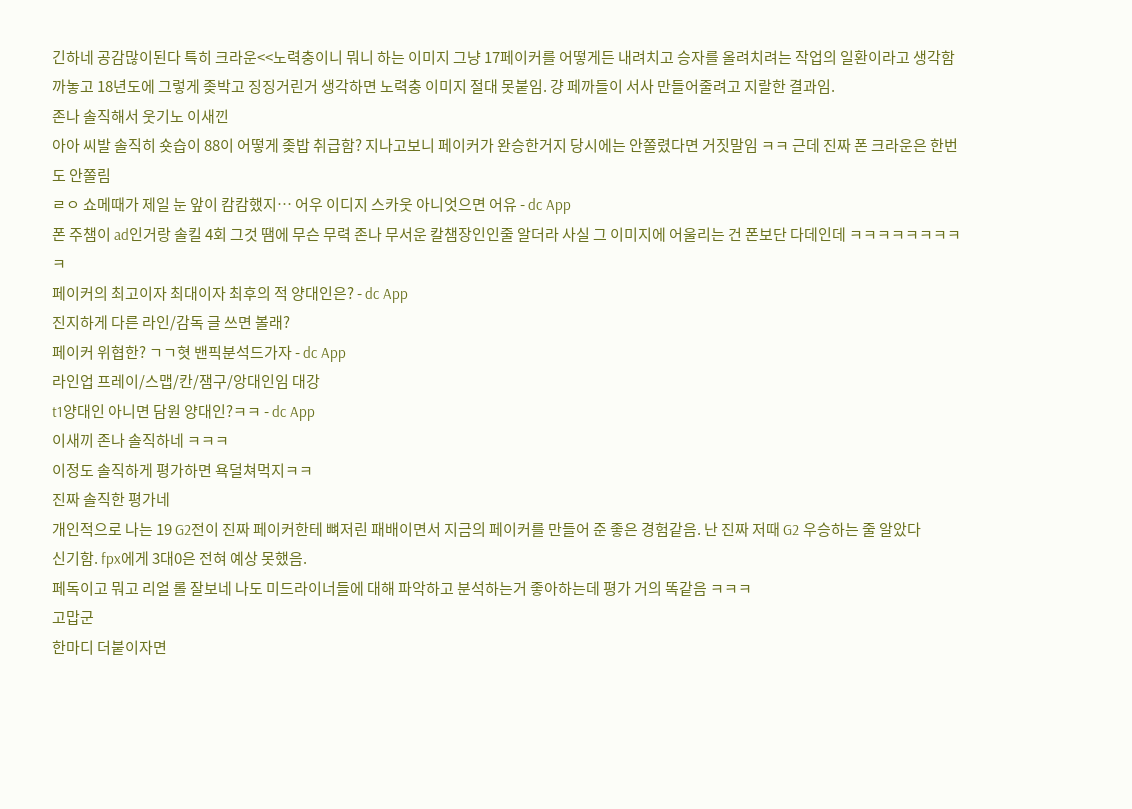긴하네 공감많이된다 특히 크라운<<노력충이니 뭐니 하는 이미지 그냥 17페이커를 어떻게든 내려치고 승자를 올려치려는 작업의 일환이라고 생각함
까놓고 18년도에 그렇게 좆박고 징징거린거 생각하면 노력충 이미지 절대 못붙임. 걍 페까들이 서사 만들어줄려고 지랄한 결과임.
존나 솔직해서 웃기노 이새낀
아아 씨발 솔직히 숏습이 88이 어떻게 좆밥 취급함? 지나고보니 페이커가 완승한거지 당시에는 안쫄렸다면 거짓말임 ㅋㅋ 근데 진짜 폰 크라운은 한번도 안쫄림
ㄹㅇ 쇼메때가 제일 눈 앞이 캄캄했지… 어우 이디지 스카웃 아니엇으면 어유 - dc App
폰 주챔이 ad인거랑 솔킬 4회 그것 땜에 무슨 무력 존나 무서운 칼챔장인인줄 알더라 사실 그 이미지에 어울리는 건 폰보단 다데인데 ㅋㅋㅋㅋㅋㅋㅋㅋㅋ
페이커의 최고이자 최대이자 최후의 적 양대인은? - dc App
진지하게 다른 라인/감독 글 쓰면 볼래?
페이커 위협한? ㄱㄱ혓 밴픽분석드가자 - dc App
라인업 프레이/스맵/칸/잼구/앙대인임 대강
t1양대인 아니면 담원 양대인?ㅋㅋ - dc App
이새끼 존나 솔직하네 ㅋㅋㅋ
이정도 솔직하게 평가하면 욕덜쳐먹지ㅋㅋ
진짜 솔직한 평가네
개인적으로 나는 19 G2전이 진짜 페이커한테 뼈저린 패배이면서 지금의 페이커를 만들어 준 좋은 경험같음. 난 진짜 저때 G2 우승하는 줄 알았다
신기함. fpx에게 3대0은 전혀 예상 못했음.
페독이고 뭐고 리얼 롤 잘보네 나도 미드라이너들에 대해 파악하고 분석하는거 좋아하는데 평가 거의 똑같음 ㅋㅋㅋ
고맙군
한마디 더붙이자면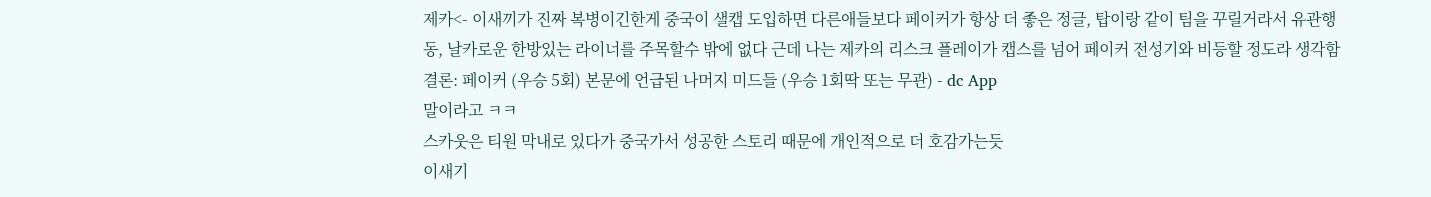제카<- 이새끼가 진짜 복병이긴한게 중국이 샐캡 도입하면 다른애들보다 페이커가 항상 더 좋은 정글, 탑이랑 같이 팀을 꾸릴거라서 유관행동, 날카로운 한방있는 라이너를 주목할수 밖에 없다 근데 나는 제카의 리스크 플레이가 캡스를 넘어 페이커 전성기와 비등할 정도라 생각함
결론: 페이커 (우승 5회) 본문에 언급된 나머지 미드들 (우승 1회딱 또는 무관) - dc App
말이라고 ㅋㅋ
스카웃은 티원 막내로 있다가 중국가서 성공한 스토리 때문에 개인적으로 더 호감가는듯
이새기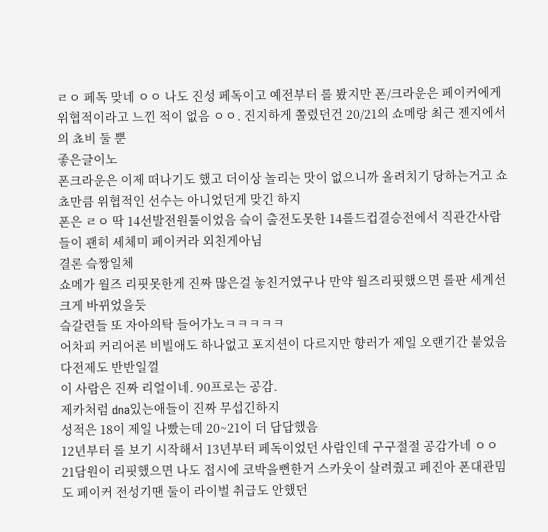ㄹㅇ 페독 맞네 ㅇㅇ 나도 진성 페독이고 예전부터 롤 봤지만 폰/크라운은 페이커에게 위협적이라고 느낀 적이 없음 ㅇㅇ. 진지하게 쫄렸던건 20/21의 쇼메랑 최근 젠지에서의 쵸비 둘 뿐
좋은글이노
폰크라운은 이제 떠나기도 했고 더이상 놀리는 맛이 없으니까 올려치기 당하는거고 쇼쵸만큼 위협적인 선수는 아니었던게 맞긴 하지
폰은 ㄹㅇ 딱 14선발전원툴이었음 슼이 출전도못한 14롤드컵결승전에서 직관간사람들이 괜히 세체미 페이커라 외친게아님
결론 슼짱일체
쇼메가 월즈 리핏못한게 진짜 많은걸 놓친거였구나 만약 월즈리핏했으면 롤판 세계선 크게 바뀌었을듯
슼갈련들 또 자아의탁 들어가노ㅋㅋㅋㅋㅋ
어차피 커리어론 비빌애도 하나없고 포지션이 다르지만 향러가 제일 오랜기간 붙었음 다전제도 반반일껄
이 사람은 진짜 리얼이네. 90프로는 공감.
제카처럼 dna있는애들이 진짜 무섭긴하지
성적은 18이 제일 나빴는데 20~21이 더 답답했음
12년부터 롤 보기 시작해서 13년부터 페독이었던 사람인데 구구절절 공감가네 ㅇㅇ 21담원이 리핏했으면 나도 접시에 코박을뻔한거 스카웃이 살려줬고 페진아 폰대관밈도 페이커 전성기땐 둘이 라이벌 취급도 안했던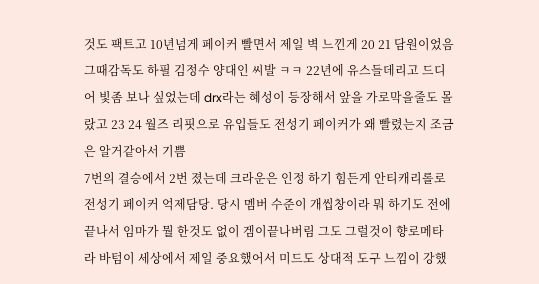것도 팩트고 10년넘게 페이커 빨면서 제일 벽 느낀게 20 21 담원이었음 그때감독도 하필 김정수 양대인 씨발 ㅋㅋ 22년에 유스들데리고 드디어 빛좀 보나 싶었는데 drx라는 혜성이 등장해서 앞을 가로막을줄도 몰랐고 23 24 월즈 리핏으로 유입들도 전성기 페이커가 왜 빨렸는지 조금은 알거같아서 기쁨
7번의 결승에서 2번 졌는데 크라운은 인정 하기 힘든게 안티캐리롤로 전성기 페이커 억제담당. 당시 멤버 수준이 개씹창이라 뭐 하기도 전에 끝나서 임마가 뭘 한것도 없이 겜이끝나버림 그도 그럴것이 향로메타라 바텀이 세상에서 제일 중요했어서 미드도 상대적 도구 느낌이 강했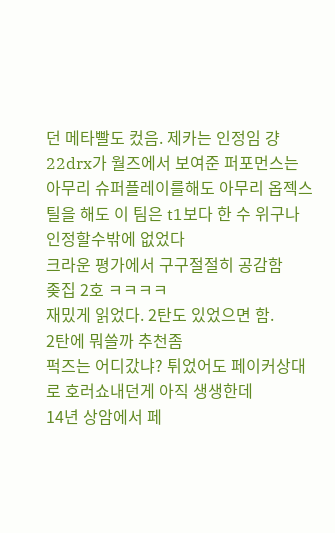던 메타빨도 컸음. 제카는 인정임 걍 22drx가 월즈에서 보여준 퍼포먼스는 아무리 슈퍼플레이를해도 아무리 옵젝스틸을 해도 이 팀은 t1보다 한 수 위구나 인정할수밖에 없었다
크라운 평가에서 구구절절히 공감함
좆집 2호 ㅋㅋㅋㅋ
재밌게 읽었다. 2탄도 있었으면 함.
2탄에 뭐쓸까 추천좀
퍽즈는 어디갔냐? 튀었어도 페이커상대로 호러쇼내던게 아직 생생한데
14년 상암에서 페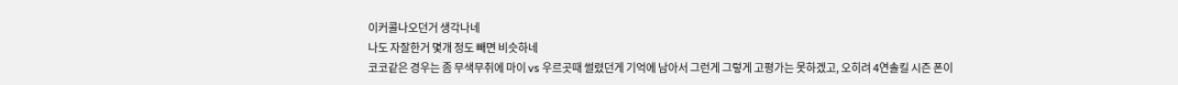이커콜나오던거 생각나네
나도 자잘한거 몇개 정도 빼면 비슷하네
코코같은 경우는 좀 무색무취에 마이 vs 우르곳때 썰렸던게 기억에 남아서 그런게 그렇게 고평가는 못하겠고, 오히려 4연솔킬 시즌 폰이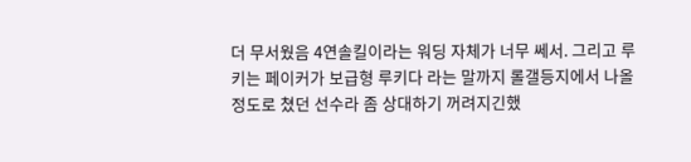더 무서웠음 4연솔킬이라는 워딩 자체가 너무 쎄서. 그리고 루키는 페이커가 보급형 루키다 라는 말까지 롤갤등지에서 나올정도로 쳤던 선수라 좀 상대하기 꺼려지긴했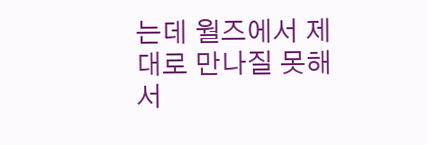는데 월즈에서 제대로 만나질 못해서